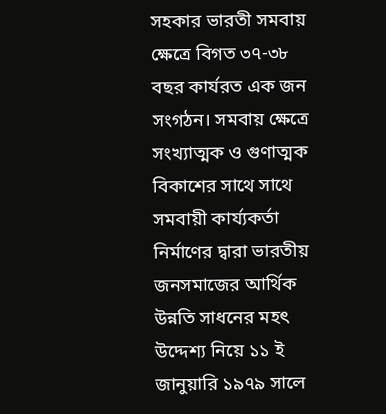সহকার ভারতী সমবায় ক্ষেত্রে বিগত ৩৭-৩৮ বছর কার্যরত এক জন সংগঠন। সমবায় ক্ষেত্রে সংখ্যাত্মক ও গুণাত্মক বিকাশের সাথে সাথে সমবায়ী কার্য্যকর্তা নির্মাণের দ্বারা ভারতীয় জনসমাজের আর্থিক উন্নতি সাধনের মহৎ উদ্দেশ্য নিয়ে ১১ ই জানুয়ারি ১৯৭৯ সালে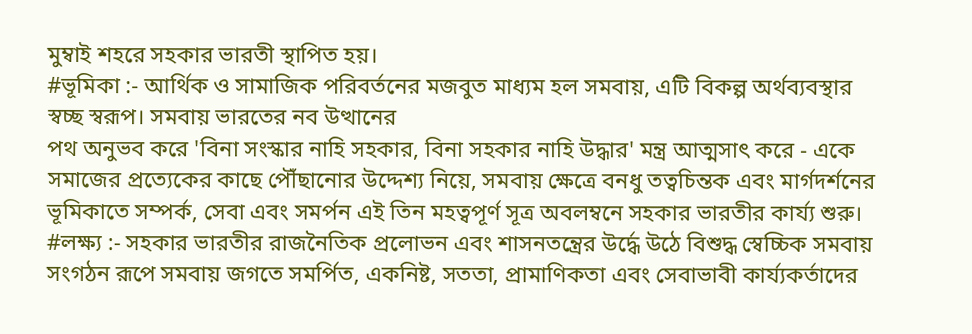মুম্বাই শহরে সহকার ভারতী স্থাপিত হয়।
#ভূমিকা :- আর্থিক ও সামাজিক পরিবর্তনের মজবুত মাধ্যম হল সমবায়, এটি বিকল্প অর্থব্যবস্থার স্বচ্ছ স্বরূপ। সমবায় ভারতের নব উত্থানের
পথ অনুভব করে 'বিনা সংস্কার নাহি সহকার, বিনা সহকার নাহি উদ্ধার' মন্ত্র আত্মসাৎ করে - একে সমাজের প্রত্যেকের কাছে পৌঁছানোর উদ্দেশ্য নিয়ে, সমবায় ক্ষেত্রে বনধু তত্বচিন্তক এবং মার্গদর্শনের ভূমিকাতে সম্পর্ক, সেবা এবং সমর্পন এই তিন মহত্বপূর্ণ সূত্র অবলম্বনে সহকার ভারতীর কার্য্য শুরু।
#লক্ষ্য :- সহকার ভারতীর রাজনৈতিক প্রলোভন এবং শাসনতন্ত্রের উর্দ্ধে উঠে বিশুদ্ধ স্বেচ্চিক সমবায় সংগঠন রূপে সমবায় জগতে সমর্পিত, একনিষ্ট, সততা, প্রামাণিকতা এবং সেবাভাবী কার্য্যকর্তাদের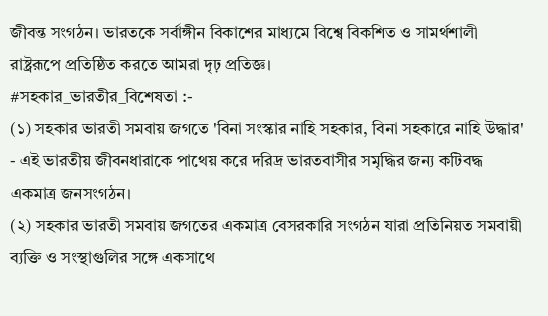জীবন্ত সংগঠন। ভারতকে সর্বাঙ্গীন বিকাশের মাধ্যমে বিশ্বে বিকশিত ও সামর্থশালী রাষ্ট্ররূপে প্রতিষ্ঠিত করতে আমরা দৃঢ় প্রতিজ্ঞ।
#সহকার_ভারতীর_বিশেষতা :-
(১) সহকার ভারতী সমবায় জগতে 'বিনা সংস্কার নাহি সহকার, বিনা সহকারে নাহি উদ্ধার' - এই ভারতীয় জীবনধারাকে পাথেয় করে দরিদ্র ভারতবাসীর সমৃদ্ধির জন্য কটিবদ্ধ একমাত্র জনসংগঠন।
(২) সহকার ভারতী সমবায় জগতের একমাত্র বেসরকারি সংগঠন যারা প্রতিনিয়ত সমবায়ী ব্যক্তি ও সংস্থাগুলির সঙ্গে একসাথে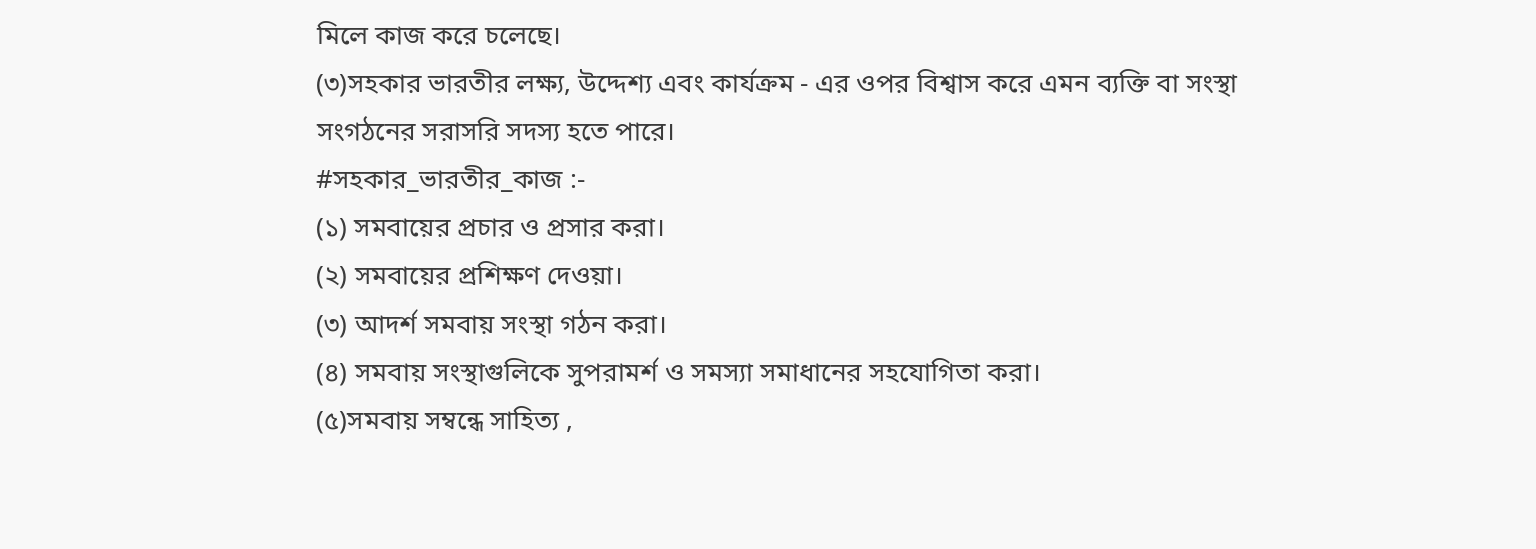মিলে কাজ করে চলেছে।
(৩)সহকার ভারতীর লক্ষ্য, উদ্দেশ্য এবং কার্যক্রম - এর ওপর বিশ্বাস করে এমন ব্যক্তি বা সংস্থা সংগঠনের সরাসরি সদস্য হতে পারে।
#সহকার_ভারতীর_কাজ :-
(১) সমবায়ের প্রচার ও প্রসার করা।
(২) সমবায়ের প্রশিক্ষণ দেওয়া।
(৩) আদর্শ সমবায় সংস্থা গঠন করা।
(৪) সমবায় সংস্থাগুলিকে সুপরামর্শ ও সমস্যা সমাধানের সহযোগিতা করা।
(৫)সমবায় সম্বন্ধে সাহিত্য ,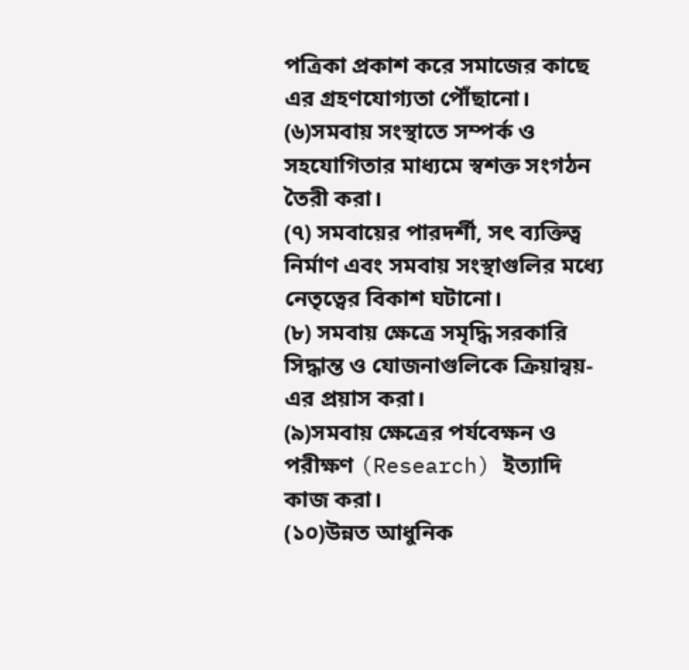পত্রিকা প্রকাশ করে সমাজের কাছে এর গ্রহণযোগ্যতা পৌঁছানো।
(৬)সমবায় সংস্থাতে সম্পর্ক ও সহযোগিতার মাধ্যমে স্বশক্ত সংগঠন তৈরী করা।
(৭) সমবায়ের পারদর্শী, সৎ ব্যক্তিত্ব নির্মাণ এবং সমবায় সংস্থাগুলির মধ্যে নেতৃত্বের বিকাশ ঘটানো।
(৮) সমবায় ক্ষেত্রে সমৃদ্ধি সরকারি সিদ্ধান্ত ও যোজনাগুলিকে ক্রিয়ান্বয়-এর প্রয়াস করা।
(৯)সমবায় ক্ষেত্রের পর্যবেক্ষন ও পরীক্ষণ (Research) ইত্যাদি কাজ করা।
(১০)উন্নত আধুনিক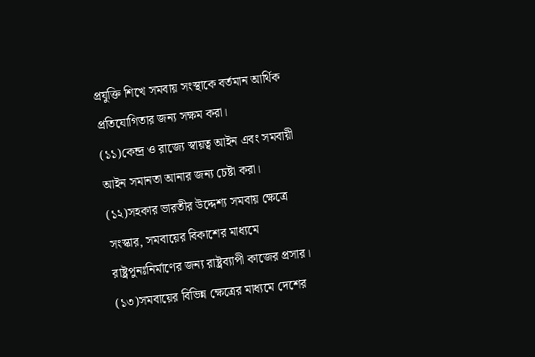প্রযুক্তি শিখে সমবায় সংস্থাকে বর্তমান আর্থিক প্রতিযোগিতার জন্য সক্ষম করা।
(১১)কেন্দ্র ও রাজ্যে স্বায়ত্ব আইন এবং সমবায়ী আইন সমানতা আনার জন্য চেষ্টা করা।
(১২)সহকার ভারতীর উদ্দেশ্য সমবায় ক্ষেত্রে সংস্কার, সমবায়ের বিকাশের মাধ্যমে রাষ্ট্রপুনঃনির্মাণের জন্য রাষ্ট্রব্যাপী কাজের প্রসার।
(১৩)সমবায়ের বিভিন্ন ক্ষেত্রের মাধ্যমে দেশের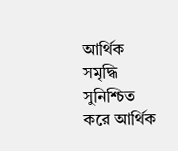আর্থিক সমৃদ্ধি সুনিশ্চিত করে আর্থিক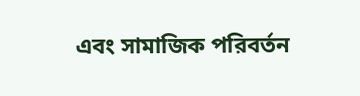এবং সামাজিক পরিবর্তন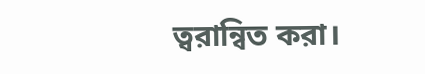ত্বরান্বিত করা।